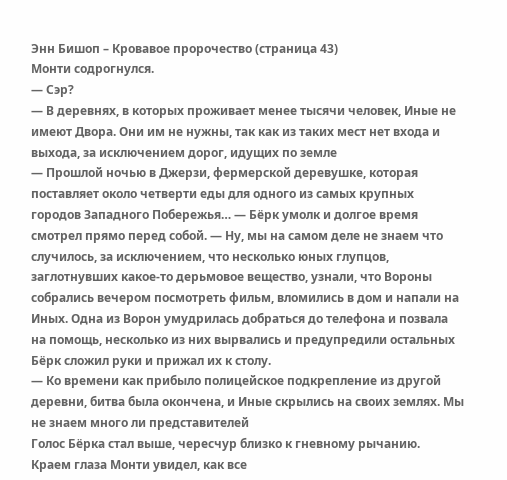Энн Бишоп – Кровавое пророчество (страница 43)
Монти содрогнулся.
— Сэр?
— В деревнях, в которых проживает менее тысячи человек, Иные не имеют Двора. Они им не нужны, так как из таких мест нет входа и выхода, за исключением дорог, идущих по земле
— Прошлой ночью в Джерзи, фермерской деревушке, которая поставляет около четверти еды для одного из самых крупных городов Западного Побережья… — Бёрк умолк и долгое время смотрел прямо перед собой. — Ну, мы на самом деле не знаем что случилось, за исключением, что несколько юных глупцов, заглотнувших какое-то дерьмовое вещество, узнали, что Вороны собрались вечером посмотреть фильм, вломились в дом и напали на Иных. Одна из Ворон умудрилась добраться до телефона и позвала на помощь, несколько из них вырвались и предупредили остальных
Бёрк сложил руки и прижал их к столу.
— Ко времени как прибыло полицейское подкрепление из другой деревни, битва была окончена, и Иные скрылись на своих землях. Мы не знаем много ли представителей
Голос Бёрка стал выше, чересчур близко к гневному рычанию.
Краем глаза Монти увидел, как все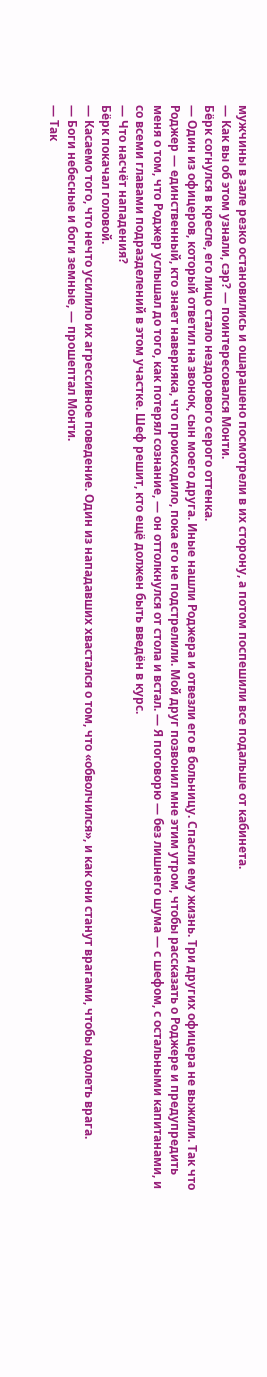мужчины в зале резко остановились и ошарашено посмотрели в их сторону, а потом поспешили все подальше от кабинета.
— Как вы об этом узнали, сэр? — поинтересовался Монти.
Бёрк согнулся в кресле, его лицо стало нездорового серого оттенка.
— Один из офицеров, который ответил на звонок, сын моего друга. Иные нашли Роджера и отвезли его в больницу. Спасли ему жизнь. Три других офицера не выжили. Так что Роджер — единственный, кто знает наверняка, что происходило, пока его не подстрелили. Мой друг позвонил мне этим утром, чтобы рассказать о Роджере и предупредить меня о том, что Роджер услышал до того, как потерял сознание, — он оттолкнулся от стола и встал. — Я поговорю — без лишнего шума — с шефом, с остальными капитанами, и со всеми главами подразделений в этом участке. Шеф решит, кто ещё должен быть введён в курс.
— Что насчёт нападения?
Бёрк покачал головой.
— Касаемо того, что нечто усилило их агрессивное поведение. Один из нападавших хвастался о том, что «обволчился», и как они станут врагами, чтобы одолеть врага.
— Боги небесные и боги земные, — прошептал Монти.
— Так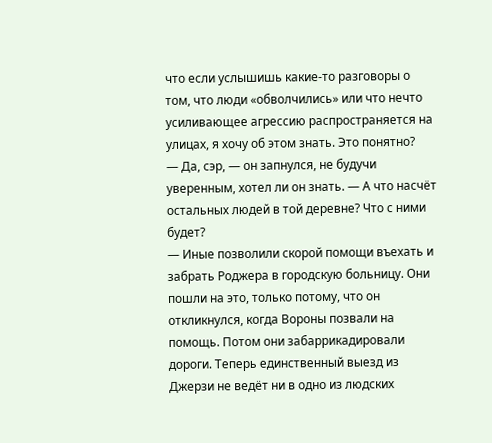что если услышишь какие-то разговоры о том, что люди «обволчились» или что нечто усиливающее агрессию распространяется на улицах, я хочу об этом знать. Это понятно?
— Да, сэр, — он запнулся, не будучи уверенным, хотел ли он знать. — А что насчёт остальных людей в той деревне? Что с ними будет?
— Иные позволили скорой помощи въехать и забрать Роджера в городскую больницу. Они пошли на это, только потому, что он откликнулся, когда Вороны позвали на помощь. Потом они забаррикадировали дороги. Теперь единственный выезд из Джерзи не ведёт ни в одно из людских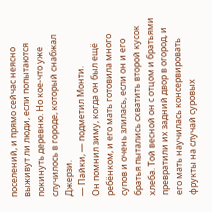поселений, и прямо сейчас неясно выживут ли люди, если попытаются покинуть деревню. Но кое-что уже случилось в городе, который снабжал Джерзи.
— Пайки, — подметил Монти.
Он помнил зиму, когда он был ещё ребёнком, и его мать готовила много супов и очень злилась, если он и его братья пытались схватить второй кусок хлеба. Той весной он с отцом и братьями превратили их задний двор в огород, и его мать научилась консервировать фрукты на случай суровых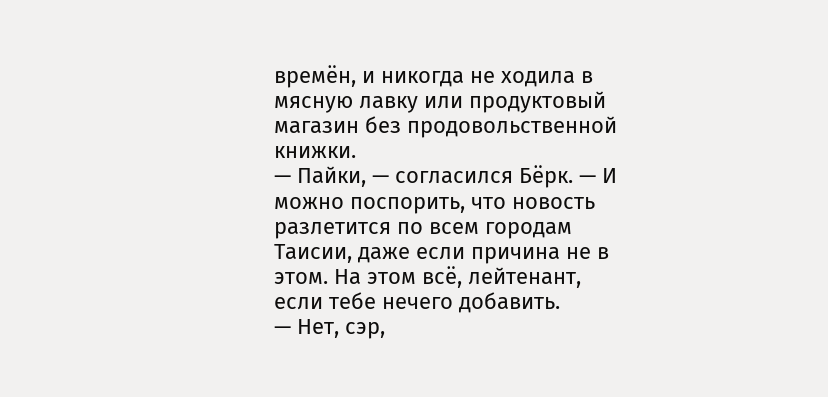времён, и никогда не ходила в мясную лавку или продуктовый магазин без продовольственной книжки.
— Пайки, — согласился Бёрк. — И можно поспорить, что новость разлетится по всем городам Таисии, даже если причина не в этом. На этом всё, лейтенант, если тебе нечего добавить.
— Нет, сэр,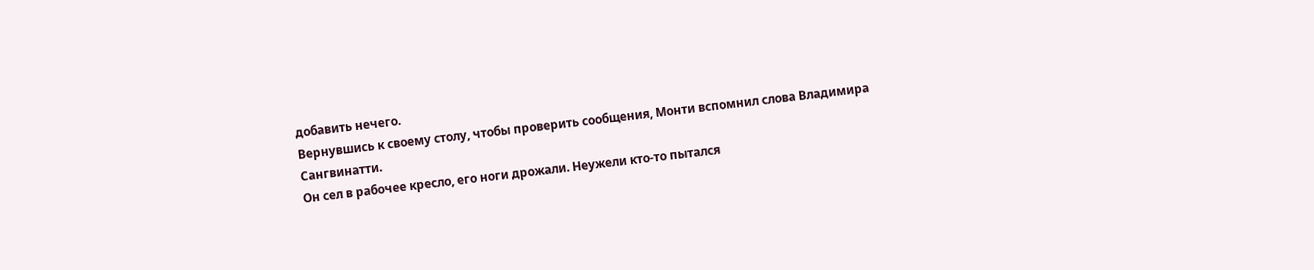добавить нечего.
Вернувшись к своему столу, чтобы проверить сообщения, Монти вспомнил слова Владимира Сангвинатти.
Он сел в рабочее кресло, его ноги дрожали. Неужели кто-то пытался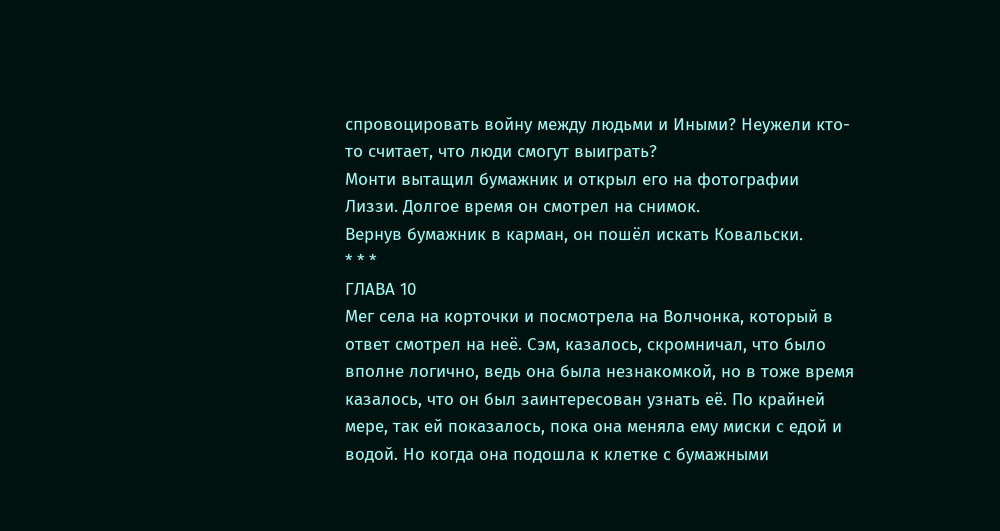спровоцировать войну между людьми и Иными? Неужели кто-то считает, что люди смогут выиграть?
Монти вытащил бумажник и открыл его на фотографии Лиззи. Долгое время он смотрел на снимок.
Вернув бумажник в карман, он пошёл искать Ковальски.
* * *
ГЛАВА 10
Мег села на корточки и посмотрела на Волчонка, который в ответ смотрел на неё. Сэм, казалось, скромничал, что было вполне логично, ведь она была незнакомкой, но в тоже время казалось, что он был заинтересован узнать её. По крайней мере, так ей показалось, пока она меняла ему миски с едой и водой. Но когда она подошла к клетке с бумажными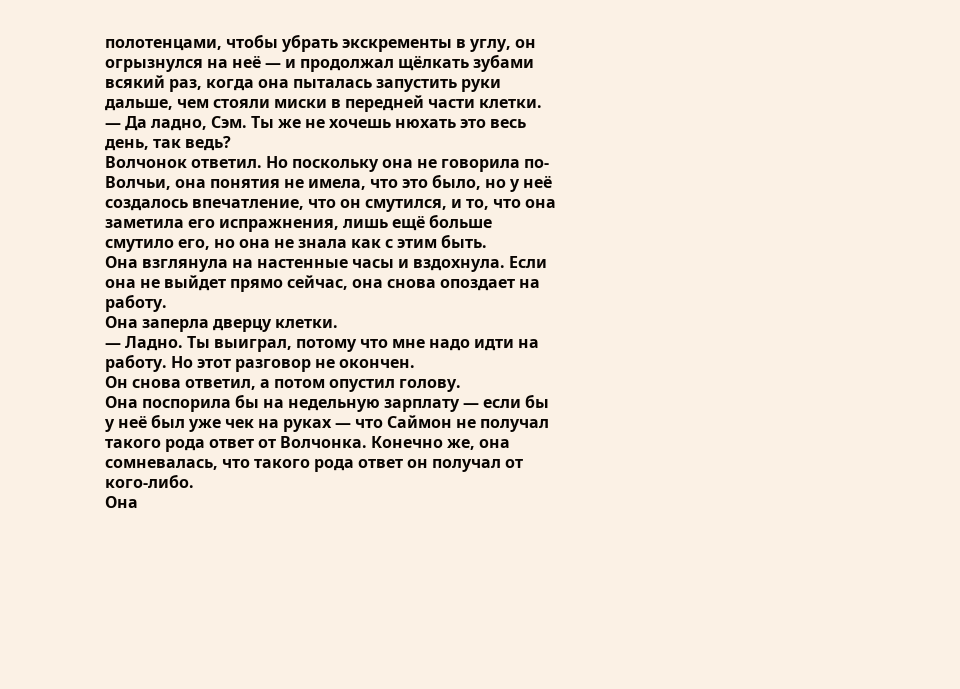полотенцами, чтобы убрать экскременты в углу, он огрызнулся на неё — и продолжал щёлкать зубами всякий раз, когда она пыталась запустить руки дальше, чем стояли миски в передней части клетки.
— Да ладно, Сэм. Ты же не хочешь нюхать это весь день, так ведь?
Волчонок ответил. Но поскольку она не говорила по-Волчьи, она понятия не имела, что это было, но у неё создалось впечатление, что он смутился, и то, что она заметила его испражнения, лишь ещё больше смутило его, но она не знала как с этим быть.
Она взглянула на настенные часы и вздохнула. Если она не выйдет прямо сейчас, она снова опоздает на работу.
Она заперла дверцу клетки.
— Ладно. Ты выиграл, потому что мне надо идти на работу. Но этот разговор не окончен.
Он снова ответил, а потом опустил голову.
Она поспорила бы на недельную зарплату — если бы у неё был уже чек на руках — что Саймон не получал такого рода ответ от Волчонка. Конечно же, она сомневалась, что такого рода ответ он получал от кого-либо.
Она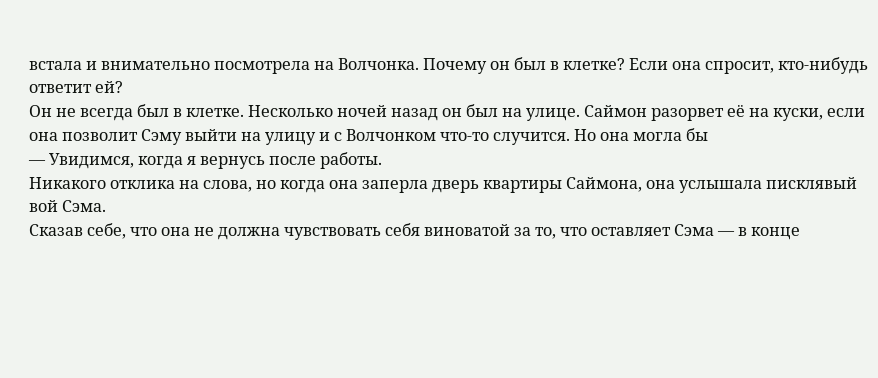встала и внимательно посмотрела на Волчонка. Почему он был в клетке? Если она спросит, кто-нибудь ответит ей?
Он не всегда был в клетке. Несколько ночей назад он был на улице. Саймон разорвет её на куски, если она позволит Сэму выйти на улицу и с Волчонком что-то случится. Но она могла бы
— Увидимся, когда я вернусь после работы.
Никакого отклика на слова, но когда она заперла дверь квартиры Саймона, она услышала писклявый вой Сэма.
Сказав себе, что она не должна чувствовать себя виноватой за то, что оставляет Сэма — в конце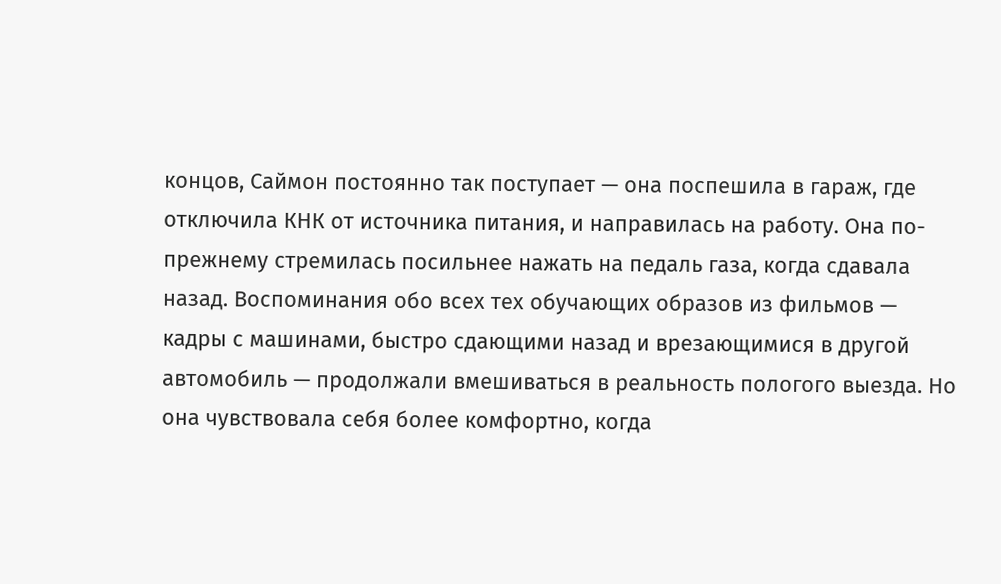концов, Саймон постоянно так поступает — она поспешила в гараж, где отключила КНК от источника питания, и направилась на работу. Она по-прежнему стремилась посильнее нажать на педаль газа, когда сдавала назад. Воспоминания обо всех тех обучающих образов из фильмов — кадры с машинами, быстро сдающими назад и врезающимися в другой автомобиль — продолжали вмешиваться в реальность пологого выезда. Но она чувствовала себя более комфортно, когда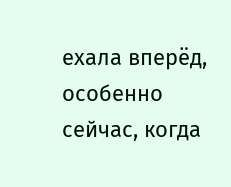ехала вперёд, особенно сейчас, когда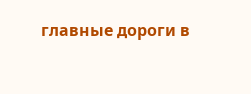главные дороги в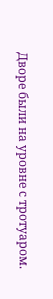Дворе были на уровне с тротуаром.